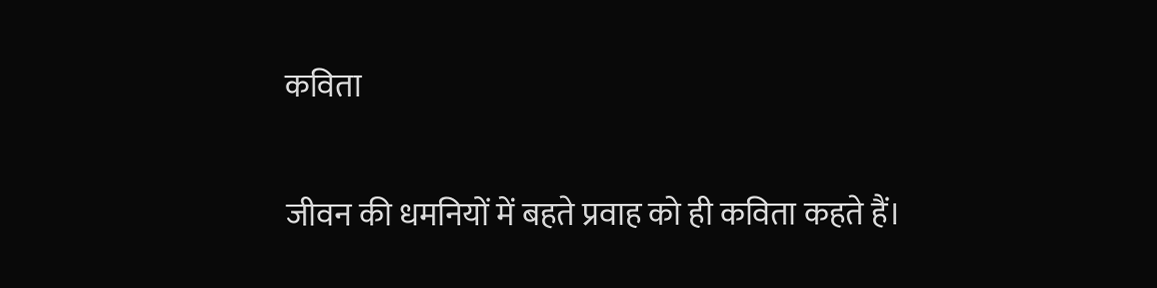कविता

जीवन की धमनियों में बहते प्रवाह को ही कविता कहते हैं।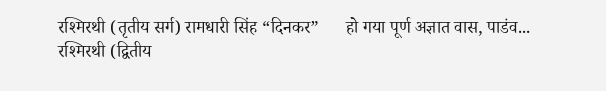रश्मिरथी (तृतीय सर्ग) रामधारी सिंह “दिनकर”      हो गया पूर्ण अज्ञात वास, पाडंव...
रश्मिरथी (द्वितीय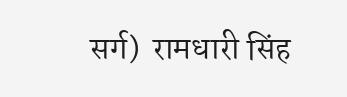सर्ग)  रामधारी सिंह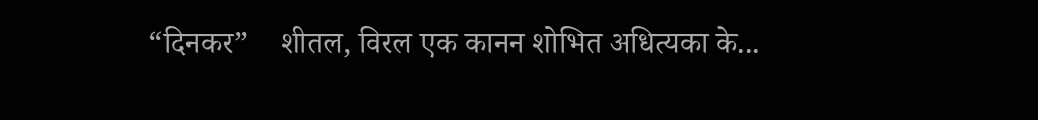“दिनकर”    शीतल, विरल एक कानन शोभित अधित्यका के...